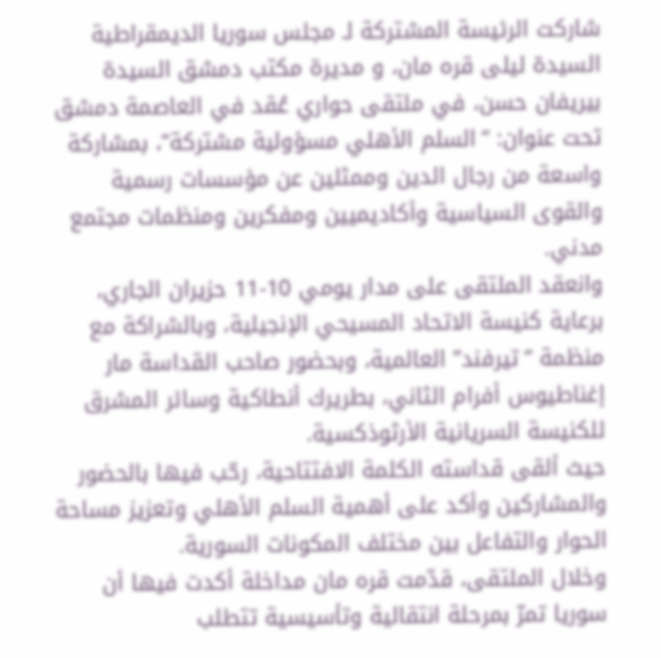شاركت الرئيسة المشتركة لـ مجلس سوريا الديمقراطية السيدة ليلى قره مان، و مديرة مكتب دمشق السيدة بيريفان حسن، في ملتقى حواري عُقد في العاصمة دمشق تحت عنوان: “السلم الأهلي مسؤولية مشتركة”، بمشاركة واسعة من رجال الدين وممثلين عن مؤسسات رسمية والقوى السياسية وأكاديميين ومفكرين ومنظمات مجتمع مدني.
وانعقد الملتقى على مدار يومي 10-11 حزيران الجاري، برعاية كنيسة الاتحاد المسيحي الإنجيلية، وبالشراكة مع منظمة “تيرفند” العالمية، وبحضور صاحب القداسة مار إغناطيوس أفرام الثاني، بطريرك أنطاكية وسائر المشرق للكنيسة السريانية الأرثوذكسية.
حيث ألقى قداسته الكلمة الافتتاحية، رحّب فيها بالحضور والمشاركين وأكد على أهمية السلم الأهلي وتعزيز مساحة الحوار والتفاعل بين مختلف المكونات السورية.
وخلال الملتقى، قدّمت قره مان مداخلة أكدت فيها أن سوريا تمرّ بمرحلة انتقالية وتأسيسية تتطلب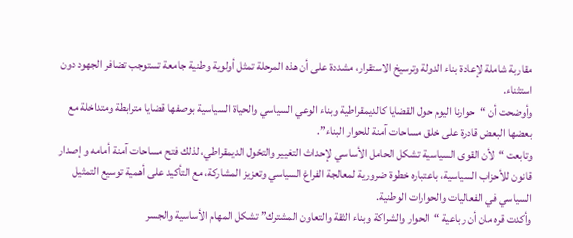مقاربة شاملة لإعادة بناء الدولة وترسيخ الاستقرار، مشددة على أن هذه المرحلة تمثل أولوية وطنية جامعة تستوجب تضافر الجهود دون استثناء.
وأوضحت أن “حوارنا اليوم حول القضايا كالديمقراطية وبناء الوعي السياسي والحياة السياسية بوصفها قضايا مترابطة ومتداخلة مع بعضها البعض قادرة على خلق مساحات آمنة للحوار البناء”.
وتابعت “لأن القوى السياسية تشكل الحامل الأساسي لإحداث التغيير والتحّول الديمقراطي، لذلك فتح مساحات آمنة أمامه و إصدار قانون للأحزاب السياسية، باعتباره خطوة ضرورية لمعالجة الفراغ السياسي وتعزيز المشاركة، مع التأكيد على أهمية توسيع التمثيل السياسي في الفعاليات والحوارات الوطنية.
وأكدت قره مان أن رباعية “الحوار والشراكة وبناء الثقة والتعاون المشترك” تشكل المهام الأساسية والجسر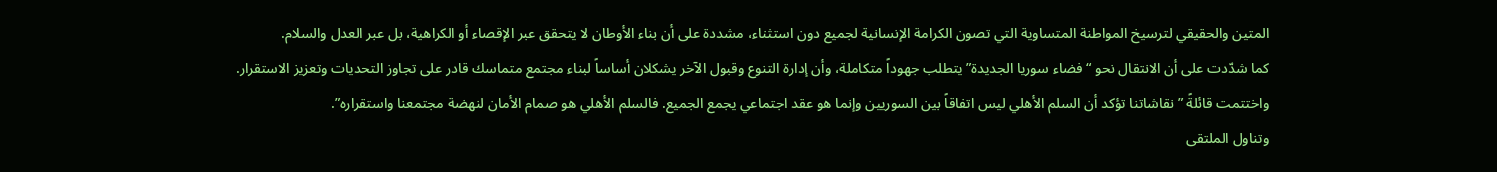المتين والحقيقي لترسيخ المواطنة المتساوية التي تصون الكرامة الإنسانية لجميع دون استثناء، مشددة على أن بناء الأوطان لا يتحقق عبر الإقصاء أو الكراهية، بل عبر العدل والسلام.
كما شدّدت على أن الانتقال نحو “ فضاء سوريا الجديدة” يتطلب جهوداً متكاملة، وأن إدارة التنوع وقبول الآخر يشكلان أساساً لبناء مجتمع متماسك قادر على تجاوز التحديات وتعزيز الاستقرار.
واختتمت قائلةً ” نقاشاتنا تؤكد أن السلم الأهلي ليس اتفاقاً بين السوريين وإنما هو عقد اجتماعي يجمع الجميع. فالسلم الأهلي هو صمام الأمان لنهضة مجتمعنا واستقراره”.
وتناول الملتقى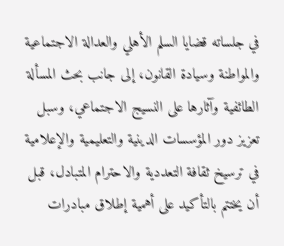في جلساته قضايا السلم الأهلي والعدالة الاجتماعية والمواطنة وسيادة القانون، إلى جانب بحث المسألة الطائفية وآثارها على النسيج الاجتماعي، وسبل تعزيز دور المؤسسات الدينية والتعليمية والإعلامية في ترسيخ ثقافة التعددية والاحترام المتبادل، قبل أن يختتم بالتأكيد على أهمية إطلاق مبادرات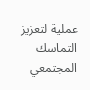عملية لتعزيز التماسك المجتمعي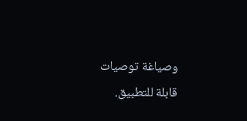وصياغة توصيات قابلة للتطبيق.